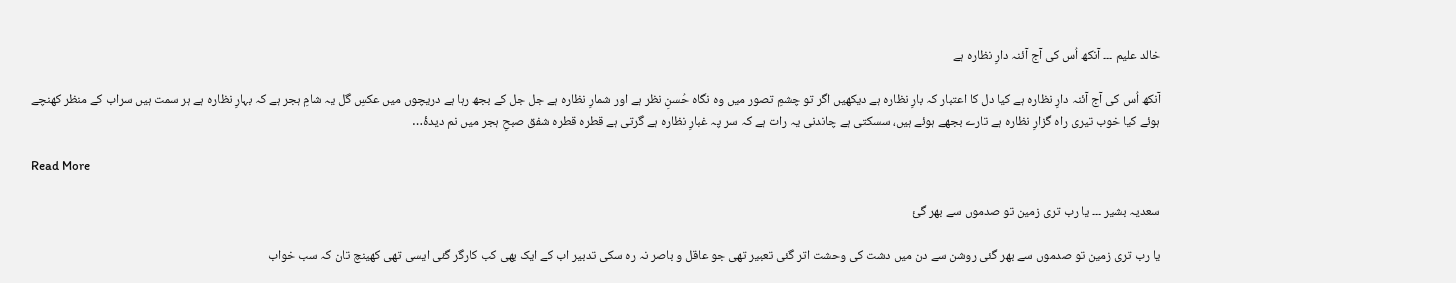خالد علیم ۔۔۔ آنکھ اُس کی آج آئنہ دارِ نظارہ ہے

آنکھ اُس کی آج آئنہ دارِ نظارہ ہے کیا دل کا اعتبار کہ بارِ نظارہ ہے دیکھیں اگر تو چشمِ تصور میں وہ نگاہ حُسنِ نظر ہے اور شمارِ نظارہ ہے جل جل کے بجھ رہا ہے دریچوں میں عکسِ گل یہ شامِ ہجر ہے کہ بہارِ نظارہ ہے ہر سمت ہیں سراب کے منظر کھنچے ہوئے کیا خوب تیری راہ گزارِ نظارہ ہے تارے بجھے ہوئے ہیں، سسکتی ہے چاندنی یہ رات ہے کہ سر پہ غبارِ نظارہ ہے گرتی ہے قطرہ قطرہ شفق صبحِ ہجر میں نم دیدۂ…

Read More

سعدیہ بشیر ۔۔۔ یا رب تری زمین تو صدموں سے بھر گئ

یا رب تری زمین تو صدموں سے بھر گئی روشن سے دن میں دشت کی وحشت اتر گئی تعبیر تھی جو عاقل و باصر نہ رہ سکی تدبیر اب کے ایک بھی کب کارگر گئی ایسی تھی کھینچ تان کہ سب خواب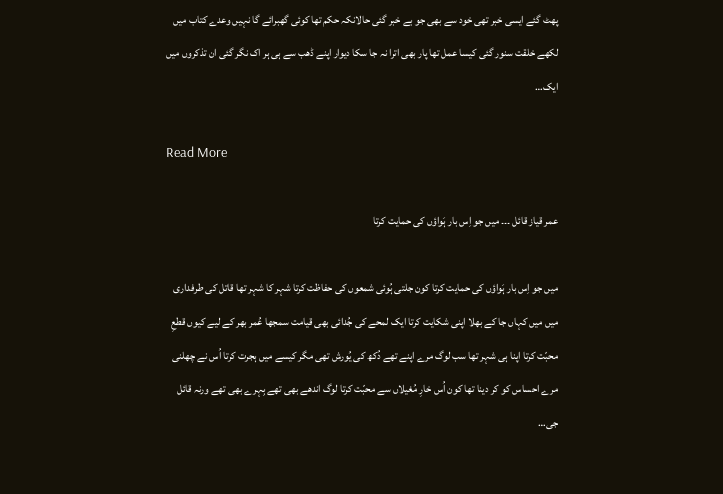پھٹ گئے ایسی خبر تھی خود سے بھی جو بے خبر گئی حالانکہ حکم تھا کوئی گھبرائے گا نہیں وعدے کتاب میں لکھے خلقت سنور گئی کیسا عمل تھا پار بھی اترا نہ جا سکا دیوار اپنے ڈھب سے ہی ہر اک نگر گئی ان تذکروں میں ایک…

Read More

عمر قیاز قائل ۔۔۔ میں جو اِس بار ہَواؤں کی حمایت کرتا

میں جو اِس بار ہَواؤں کی حمایت کرتا کون جلتی ہُوئی شمعوں کی حفاظت کرتا شہر کا شہر تھا قاتل کی طرفداری میں میں کہاں جا کے بھلا اپنی شکایت کرتا ایک لمحے کی جُدائی بھی قیامت سمجھا عُمر بھر کے لیے کیوں قطعِ محبّت کرتا اپنا ہی شہر تھا سب لوگ مرے اپنے تھے دُکھ کی یُورش تھی مگر کیسے میں ہجرت کرتا اُس نے چھلنی مرے احساس کو کر دینا تھا کون اُس خارِ مُغیلاں سے محبّت کرتا لوگ اندھے بھی تھے بِہرے بھی تھے ورنہ قائل جی…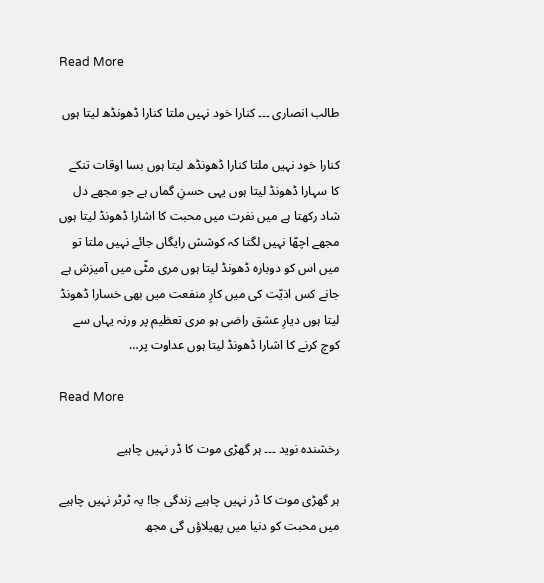Read More

طالب انصاری ۔۔۔ کنارا خود نہیں ملتا کنارا ڈھونڈھ لیتا ہوں

کنارا خود نہیں ملتا کنارا ڈھونڈھ لیتا ہوں بسا اوقات تنکے کا سہارا ڈھونڈ لیتا ہوں یہی حسنِ گماں ہے جو مجھے دل شاد رکھتا ہے میں نفرت میں محبت کا اشارا ڈھونڈ لیتا ہوں مجھے اچھّا نہیں لگتا کہ کوشش رایگاں جائے نہیں ملتا تو میں اس کو دوبارہ ڈھونڈ لیتا ہوں مری مٹّی میں آمیزش ہے جانے کس اذیّت کی میں کارِ منفعت میں بھی خسارا ڈھونڈ لیتا ہوں دیارِ عشق راضی ہو مری تعظیم پر ورنہ یہاں سے کوچ کرنے کا اشارا ڈھونڈ لیتا ہوں عداوت پر…

Read More

رخشندہ نوید ۔۔۔ ہر گھڑی موت کا ڈر نہیں چاہیے

ہر گھڑی موت کا ڈر نہیں چاہیے زندگی جا! یہ ٹرٹر نہیں چاہیے میں محبت کو دنیا میں پھیلاؤں گی مجھ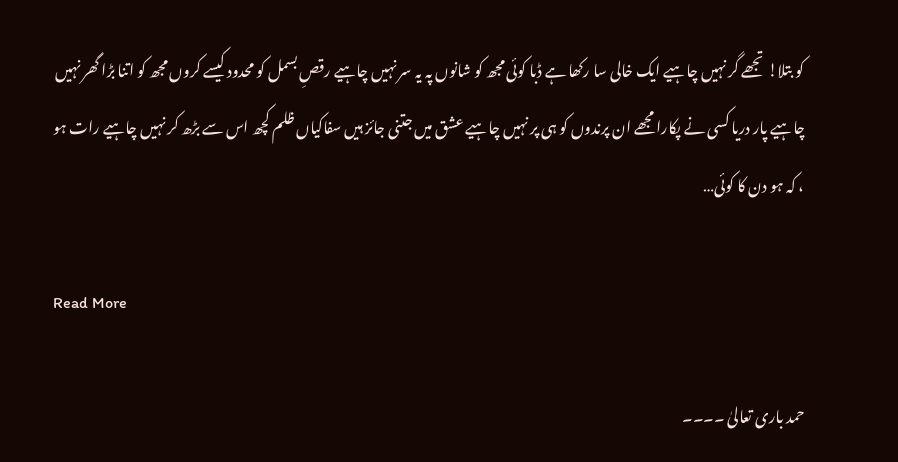کو بتلا! تجھے گر نہیں چاہیے ایک خالی سا رکھا ہے ڈبا کوئی مجھ کو شانوں پہ یہ سر نہیں چاہیے رقصِ بسمل کو محدود کیسے کروں مجھ کو اتنا بڑا گھر نہیں چاہیے پار دریا کسی نے پکارا مجھے ان پرندوں کو ہی پر نہیں چاہیے عشق میں جتنی جائز ہیں سفاکیاں ظلم کچھ اس سے بڑھ کر نہیں چاہیے رات ہو ، کہ ہو دن کا کوئی…

Read More

حمد باری تعالیٰ ۔۔۔۔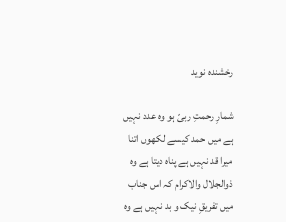رخشندہ نوید

شمارِ رحمتِ ربیّ ہو وہ عدد نہیں ہے میں حمد کیسے لکھوں اتنا میرا قد نہیں ہے پناہ دیتا ہے وہ ذوالجلال والاکرام کہ اس جناب میں تفریقِ نیک و بد نہیں ہے وہ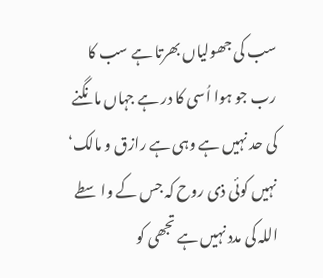سب کی جھولیاں بھرتا ہے سب کا رب جو ہوا اُسی کا در ہے جہاں مانگنے کی حد نہیں ہے وہی ہے رازق و مالک‘ نہیں کوئی ذی روح کہ جس کے واسطے اللہ کی مدد نہیں ہے تجھی کو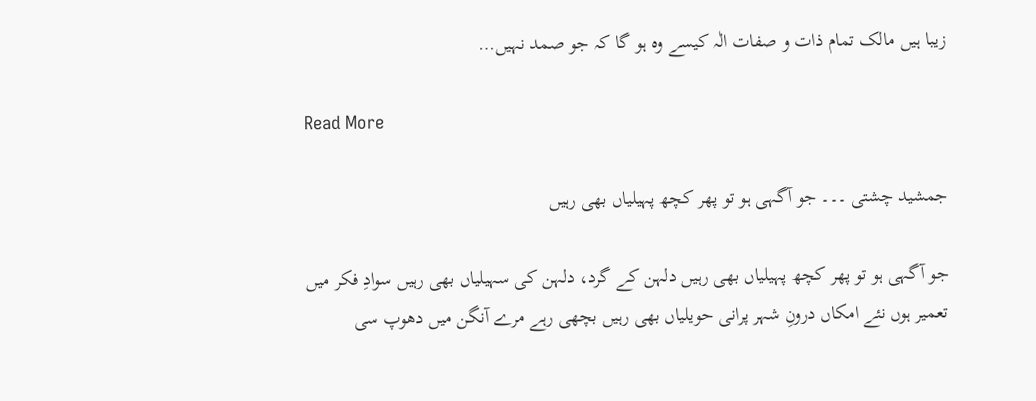زیبا ہیں مالک تمام ذات و صفات الٰہ کیسے وہ ہو گا کہ جو صمد نہیں…

Read More

جمشید چشتی ۔۔۔ جو آگہی ہو تو پھر کچھ پہیلیاں بھی رہیں

جو آگہی ہو تو پھر کچھ پہیلیاں بھی رہیں دلہن کے گرد، دلہن کی سہیلیاں بھی رہیں سوادِ فکر میں تعمیر ہوں نئے امکاں درونِ شہر پرانی حویلیاں بھی رہیں بچھی رہے مرے آنگن میں دھوپ سی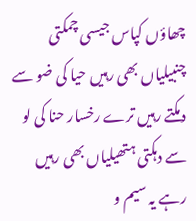چھاؤں کپاس جیسی چمکتی چنبیلیاں بھی رہیں حیا کی ضو سے دمکتے رہیں ترے رخسار حنا کی لو سے دہکتی ہتھیلیاں بھی رہیں رہے یہ سیم و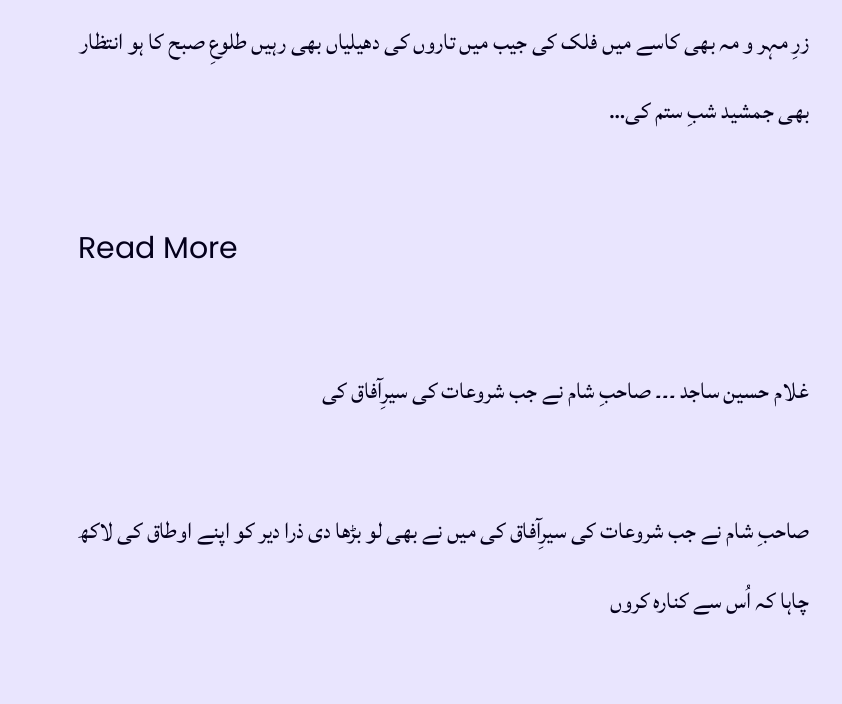زرِ مہر و مہ بھی کاسے میں فلک کی جیب میں تاروں کی دھیلیاں بھی رہیں طلوعِ صبح کا ہو انتظار بھی جمشید شبِ ستم کی…

Read More

غلام حسین ساجد ۔۔۔ صاحبِ شام نے جب شروعات کی سیرِآفاق کی

صاحبِ شام نے جب شروعات کی سیرِآفاق کی میں نے بھی لو بڑھا دی ذرا دیر کو اپنے اوطاق کی لاکھ چاہا کہ اُس سے کنارہ کروں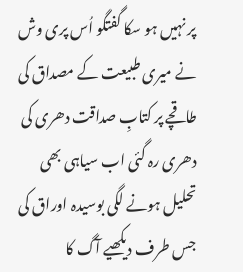پر نہیں ہو سکا گفتگو اُس پری وش نے میری طبیعت کے مصداق کی طاقچے پر کتابِ صداقت دھری کی دھری رہ گئی اب سیاہی بھی تحلیل ہونے لگی بوسیدہ اوراق کی جس طرف دیکھیے آگ کا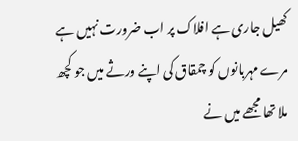کھیل جاری ہے افلاک پر اب ضرورت نہیں ہے مرے مہربانوں کو چمقاق کی اپنے ورثے میں جو کچھ ملا تھا مجھے میں نے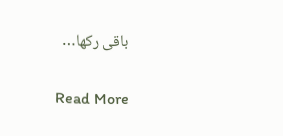باقی رکھا…

Read More